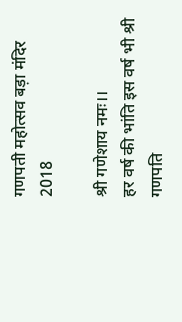गणपती महोत्सव बड़ा मंदिर 2018

श्री गणेशाय नमः।।
हर वर्ष की भांति इस वर्ष भी श्री गणपति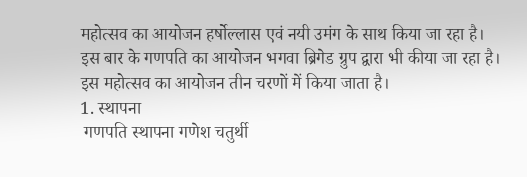महोत्सव का आयोजन हर्षोल्लास एवं नयी उमंग के साथ किया जा रहा है।
इस बार के गणपति का आयोजन भगवा ब्रिगेड ग्रुप द्वारा भी कीया जा रहा है।
इस महोत्सव का आयोजन तीन चरणों में किया जाता है।
1. स्थापना
 गणपति स्थापना गणेश चतुर्थी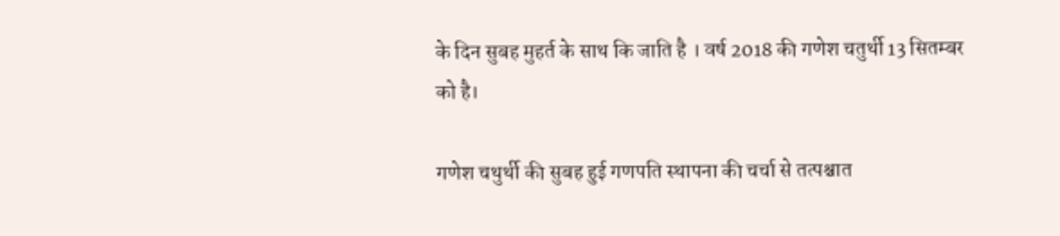के दिन सुबह मुहर्त के साथ कि जाति है । वर्ष 2018 की गणेश चतुर्थी 13 सितम्बर को है।

गणेश चथुर्थी की सुबह हुई गणपति स्थापना की चर्चा से तत्पश्चात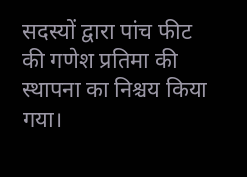सदस्यों द्वारा पांच फीट की गणेश प्रतिमा की स्थापना का निश्चय किया गया।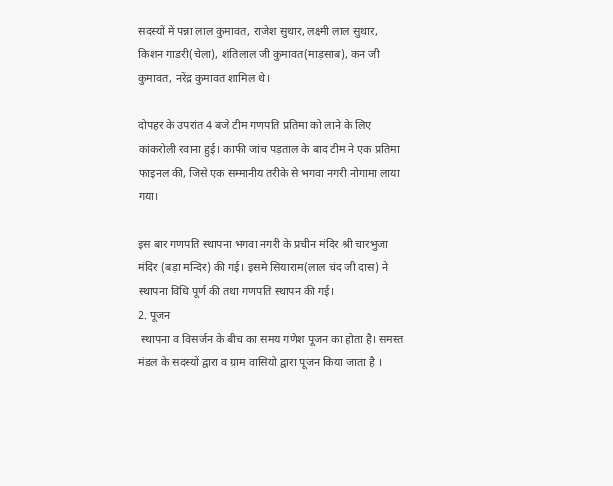सदस्यों में पन्ना लाल कुमावत, राजेश सुथार, लक्ष्मी लाल सुथार, किशन गाडरी(चेला), शंतिलाल जी कुमावत(माड़साब), कन जी कुमावत, नरेंद्र कुमावत शामिल थे।

दोपहर के उपरांत 4 बजे टीम गणपति प्रतिमा को लाने के लिए कांकरोली रवाना हुई। काफी जांच पड़ताल के बाद टीम ने एक प्रतिमा फाइनल की, जिसे एक सम्मानीय तरीके से भगवा नगरी नोगामा लाया गया।

इस बार गणपति स्थापना भगवा नगरी के प्रचीन मंदिर श्री चारभुजा मंदिर (बड़ा मन्दिर) की गई। इसमे सियाराम(लाल चंद जी दास) ने स्थापना विधि पूर्ण की तथा गणपति स्थापन की गई।
2. पूजन
 स्थापना व विसर्जन के बीच का समय गणेश पूजन का होता है। समस्त मंडल के सदस्यों द्वारा व ग्राम वासियो द्वारा पूजन किया जाता है ।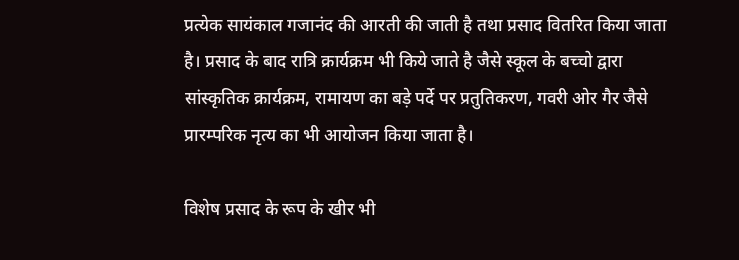प्रत्येक सायंकाल गजानंद की आरती की जाती है तथा प्रसाद वितरित किया जाता है। प्रसाद के बाद रात्रि क्रार्यक्रम भी किये जाते है जैसे स्कूल के बच्चो द्वारा सांस्कृतिक क्रार्यक्रम, रामायण का बड़े पर्दे पर प्रतुतिकरण, गवरी ओर गैर जैसे प्रारम्परिक नृत्य का भी आयोजन किया जाता है।

विशेष प्रसाद के रूप के खीर भी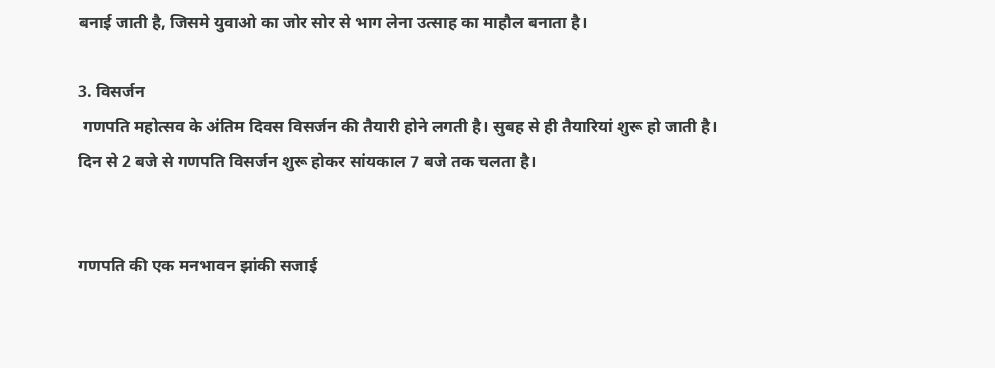बनाई जाती है, जिसमे युवाओ का जोर सोर से भाग लेना उत्साह का माहौल बनाता है।

3. विसर्जन
 गणपति महोत्सव के अंतिम दिवस विसर्जन की तैयारी होने लगती है। सुबह से ही तैयारियां शुरू हो जाती है।
दिन से 2 बजे से गणपति विसर्जन शुरू होकर सांयकाल 7 बजे तक चलता है।


गणपति की एक मनभावन झांकी सजाई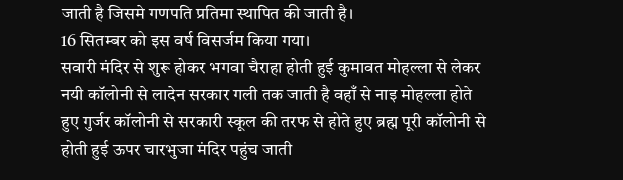जाती है जिसमे गणपति प्रतिमा स्थापित की जाती है।
16 सितम्बर को इस वर्ष विसर्जम किया गया।
सवारी मंदिर से शुरू होकर भगवा चैराहा होती हुई कुमावत मोहल्ला से लेकर नयी कॉलोनी से लादेन सरकार गली तक जाती है वहाँ से नाइ मोहल्ला होते हुए गुर्जर कॉलोनी से सरकारी स्कूल की तरफ से होते हुए ब्रह्म पूरी कॉलोनी से होती हुई ऊपर चारभुजा मंदिर पहुंच जाती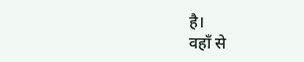है।
वहाँ से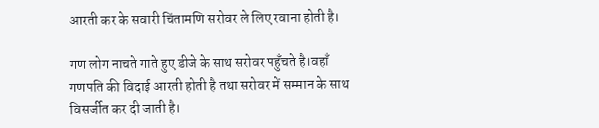आरती कर के सवारी चिंतामणि सरोवर ले लिए रवाना होती है।

गण लोग नाचते गाते हुए डीजे के साथ सरोवर पहुँचते है।वहाँ गणपति की विदाई आरती होती है तथा सरोवर में सम्मान के साथ विसर्जीत कर दी जाती है।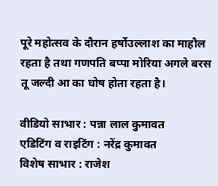पूरे महोत्सव के दौरान हर्षोउल्लाश का माहौल रहता है तथा गणपति बप्पा मोरिया अगले बरस तू जल्दी आ का घोष होता रहता है।

वीडियो साभार : पन्ना लाल कुमावत
एडिटिंग व राइटिंग : नरेंद्र कुमावत
विशेष साभार : राजेश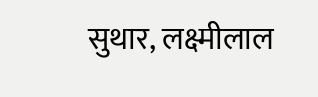सुथार, लक्ष्मीलाल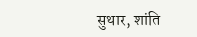सुथार, शांति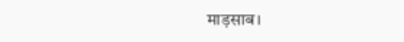माड़साब।